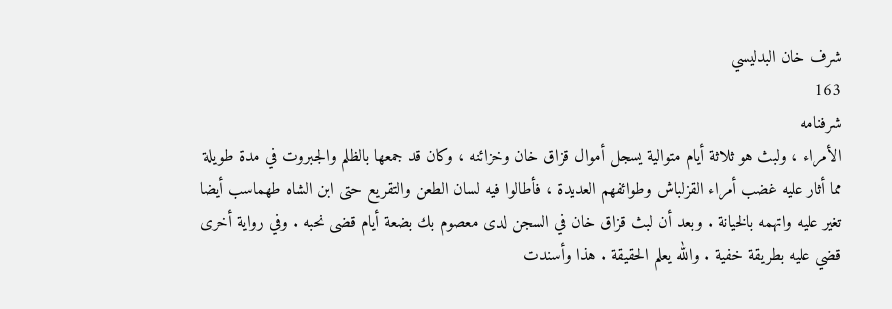شرف خان البدليسي
163
شرفنامه
الأمراء ، ولبث هو ثلاثة أيام متوالية يسجل أموال قزاق خان وخزائنه ، وكان قد جمعها بالظلم والجبروت في مدة طويلة مما أثار عليه غضب أمراء القزلباش وطوائفهم العديدة ، فأطالوا فيه لسان الطعن والتقريع حتى ابن الشاه طهماسب أيضا تغير عليه واتهمه بالخيانة . وبعد أن لبث قزاق خان في السجن لدى معصوم بك بضعة أيام قضى نحبه . وفي رواية أخرى قضي عليه بطريقة خفية . والله يعلم الحقيقة . هذا وأسندت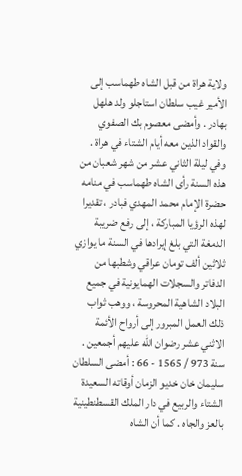ولاية هراة من قبل الشاه طهماسب إلى الأمير غيب سلطان استاجلو ولد هلهل بهادر . وأمضى معصوم بك الصفوي والقواد الذين معه أيام الشتاء في هراة . وفي ليلة الثاني عشر من شهر شعبان من هذه السنة رأى الشاه طهماسب في منامه حضرة الإمام محمد المهدي فبادر ، تقديرا لهذه الرؤيا المباركة ، إلى رفع ضريبة الدمغة التي بلغ إيرادها في السنة ما يوازي ثلاثين ألف تومان عراقي وشطبها من الدفاتر والسجلات الهمايونية في جميع البلاد الشاهية المحروسة ، ووهب ثواب ذلك العمل المبرور إلى أرواح الأئمة الاثني عشر رضوان الله عليهم أجمعين . سنة 973 / 1565 - 66 : أمضى السلطان سليمان خان خديو الزمان أوقاته السعيدة الشتاء والربيع في دار الملك القسطنطينية بالعز والجاه . كما أن الشاه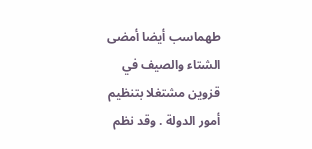طهماسب أيضا أمضى الشتاء والصيف في قزوين مشتغلا بتنظيم أمور الدولة . وقد نظم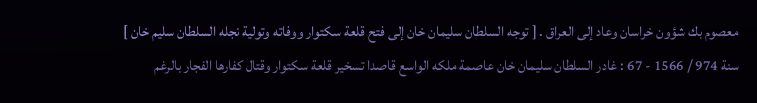معصوم بك شؤون خراسان وعاد إلى العراق . [ توجه السلطان سليمان خان إلى فتح قلعة سكتوار ووفاته وتولية نجله السلطان سليم خان ] سنة 974 / 1566 - 67 : غادر السلطان سليمان خان عاصمة ملكه الواسع قاصدا تسخير قلعة سكتوار وقتال كفارها الفجار بالرغم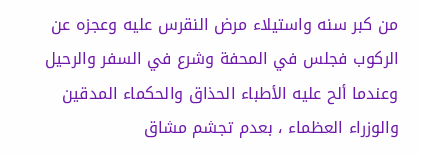من كبر سنه واستيلاء مرض النقرس عليه وعجزه عن الركوب فجلس في المحفة وشرع في السفر والرحيل وعندما ألح عليه الأطباء الحذاق والحكماء المدقين والوزراء العظماء ، بعدم تجشم مشاق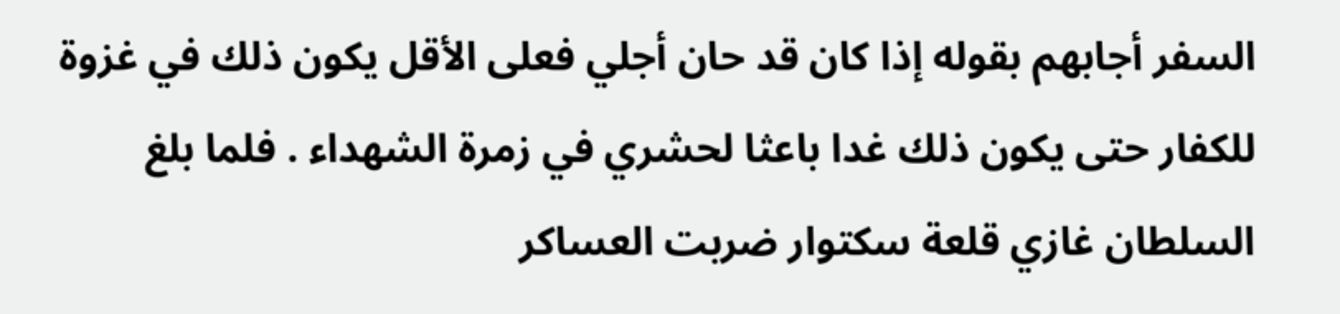السفر أجابهم بقوله إذا كان قد حان أجلي فعلى الأقل يكون ذلك في غزوة للكفار حتى يكون ذلك غدا باعثا لحشري في زمرة الشهداء . فلما بلغ السلطان غازي قلعة سكتوار ضربت العساكر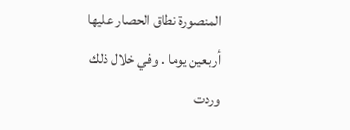المنصورة نطاق الحصار عليها أربعين يوما . وفي خلال ذلك وردت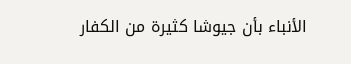الأنباء بأن جيوشا كثيرة من الكفار